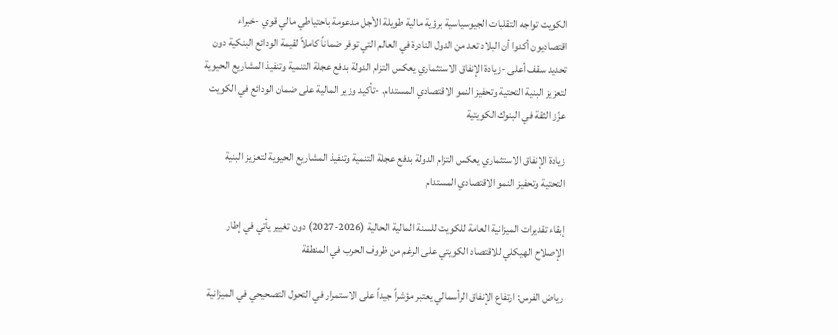الكويت تواجه التقلبات الجيوسياسية برؤية مالية طويلة الأجل مدعومة باحتياطي مالي قوي -خبراء اقتصاديون أكدوا أن البلاد تعد من الدول النادرة في العالم التي توفر ضماناً كاملاً لقيمة الودائع البنكية دون تحديد سقف أعلى -زيادة الإنفاق الاستثماري يعكس التزام الدولة بدفع عجلة التنمية وتنفيذ المشاريع الحيوية لتعزيز البنية التحتية وتحفيز النمو الاقتصادي المستدام. -تأكيد وزير المالية على ضمان الودائع في الكويت عزّز الثقة في البنوك الكويتية

زيادة الإنفاق الاستثماري يعكس التزام الدولة بدفع عجلة التنمية وتنفيذ المشاريع الحيوية لتعزيز البنية التحتية وتحفيز النمو الاقتصادي المستدام

إبقاء تقديرات الميزانية العامة للكويت للسنة المالية الحالية (2026-2027) دون تغيير يأتي في إطار الإصلاح الهيكلي للاقتصاد الكويتي على الرغم من ظروف الحرب في المنطقة

رياض الفرس: ارتفاع الإنفاق الرأسمالي يعتبر مؤشراً جيداً على الاستمرار في التحول التصحيحي في الميزانية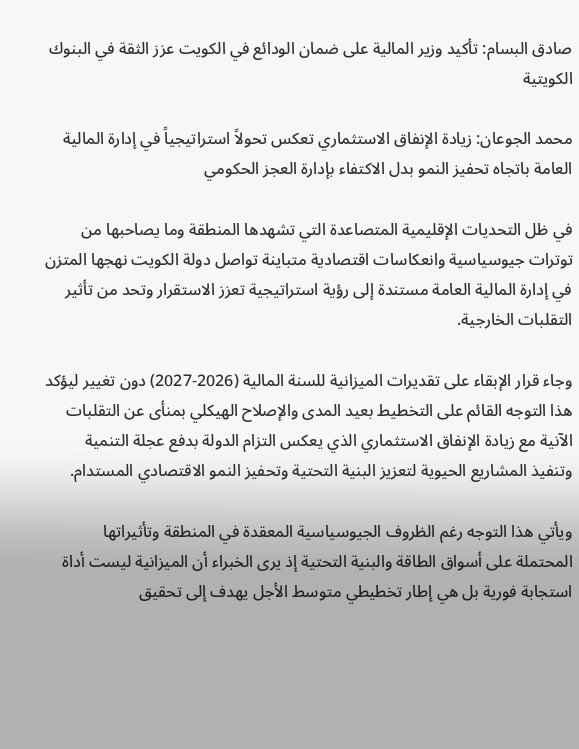صادق البسام: تأكيد وزير المالية على ضمان الودائع في الكويت عزز الثقة في البنوك الكويتية

محمد الجوعان: زيادة الإنفاق الاستثماري تعكس تحولاً استراتيجياً في إدارة المالية العامة باتجاه تحفيز النمو بدل الاكتفاء بإدارة العجز الحكومي

في ظل التحديات الإقليمية المتصاعدة التي تشهدها المنطقة وما يصاحبها من توترات جيوسياسية وانعكاسات اقتصادية متباينة تواصل دولة الكويت نهجها المتزن في إدارة المالية العامة مستندة إلى رؤية استراتيجية تعزز الاستقرار وتحد من تأثير التقلبات الخارجية.

وجاء قرار الإبقاء على تقديرات الميزانية للسنة المالية (2026-2027) دون تغيير ليؤكد هذا التوجه القائم على التخطيط بعيد المدى والإصلاح الهيكلي بمنأى عن التقلبات الآنية مع زيادة الإنفاق الاستثماري الذي يعكس التزام الدولة بدفع عجلة التنمية وتنفيذ المشاريع الحيوية لتعزيز البنية التحتية وتحفيز النمو الاقتصادي المستدام.

ويأتي هذا التوجه رغم الظروف الجيوسياسية المعقدة في المنطقة وتأثيراتها المحتملة على أسواق الطاقة والبنية التحتية إذ يرى الخبراء أن الميزانية ليست أداة استجابة فورية بل هي إطار تخطيطي متوسط الأجل يهدف إلى تحقيق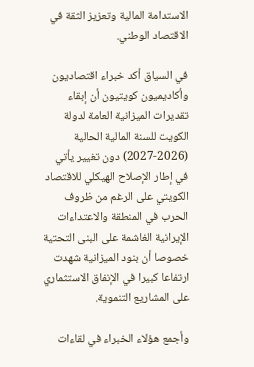الاستدامة المالية وتعزيز الثقة في الاقتصاد الوطني.

في السياق أكد خبراء اقتصاديون وأكاديميون كويتيون أن إبقاء تقديرات الميزانية العامة لدولة الكويت للسنة المالية الحالية (2026-2027) دون تغيير يأتي في إطار الإصلاح الهيكلي للاقتصاد الكويتي على الرغم من ظروف الحرب في المنطقة والاعتداءات الإيرانية الغاشمة على البنى التحتية خصوصا أن بنود الميزانية شهدت ارتفاعا كبيرا في الإنفاق الاستثماري على المشاريع التنموية.

وأجمع هؤلاء الخبراء في لقاءات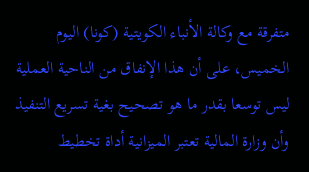متفرقة مع وكالة الأنباء الكويتية (كونا) اليوم الخميس، على أن هذا الإنفاق من الناحية العملية ليس توسعا بقدر ما هو تصحيح بغية تسريع التنفيذ وأن وزارة المالية تعتبر الميزانية أداة تخطيط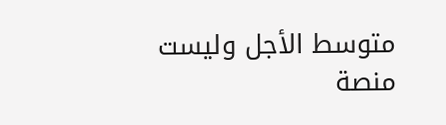متوسط الأجل وليست منصة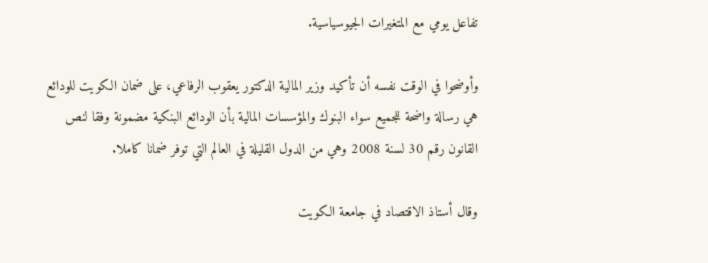تفاعل يومي مع المتغيرات الجيوسياسية.

وأوضحوا في الوقت نفسه أن تأكيد وزير المالية الدكتور يعقوب الرفاعي، على ضمان الكويت للودائع هي رسالة واضحة للجميع سواء البنوك والمؤسسات المالية بأن الودائع البنكية مضمونة وفقا لنص القانون رقم 30 لسنة 2008 وهي من الدول القليلة في العالم التي توفر ضمانا كاملا.

وقال أستاذ الاقتصاد في جامعة الكويت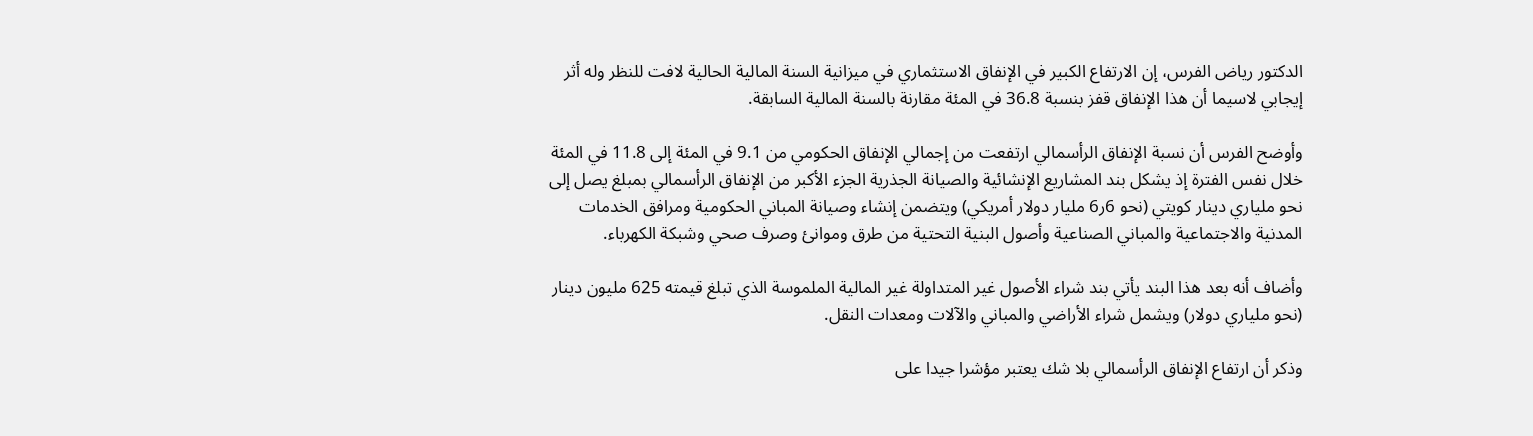الدكتور رياض الفرس، إن الارتفاع الكبير في الإنفاق الاستثماري في ميزانية السنة المالية الحالية لافت للنظر وله أثر إيجابي لاسيما أن هذا الإنفاق قفز بنسبة 36.8 في المئة مقارنة بالسنة المالية السابقة.

وأوضح الفرس أن نسبة الإنفاق الرأسمالي ارتفعت من إجمالي الإنفاق الحكومي من 9.1 في المئة إلى 11.8 في المئة خلال نفس الفترة إذ يشكل بند المشاريع الإنشائية والصيانة الجذرية الجزء الأكبر من الإنفاق الرأسمالي بمبلغ يصل إلى نحو ملياري دينار كويتي (نحو 6ر6 مليار دولار أمريكي) ويتضمن إنشاء وصيانة المباني الحكومية ومرافق الخدمات المدنية والاجتماعية والمباني الصناعية وأصول البنية التحتية من طرق وموانئ وصرف صحي وشبكة الكهرباء.

وأضاف أنه بعد هذا البند يأتي بند شراء الأصول غير المتداولة غير المالية الملموسة الذي تبلغ قيمته 625 مليون دينار (نحو ملياري دولار) ويشمل شراء الأراضي والمباني والآلات ومعدات النقل.

وذكر أن ارتفاع الإنفاق الرأسمالي بلا شك يعتبر مؤشرا جيدا على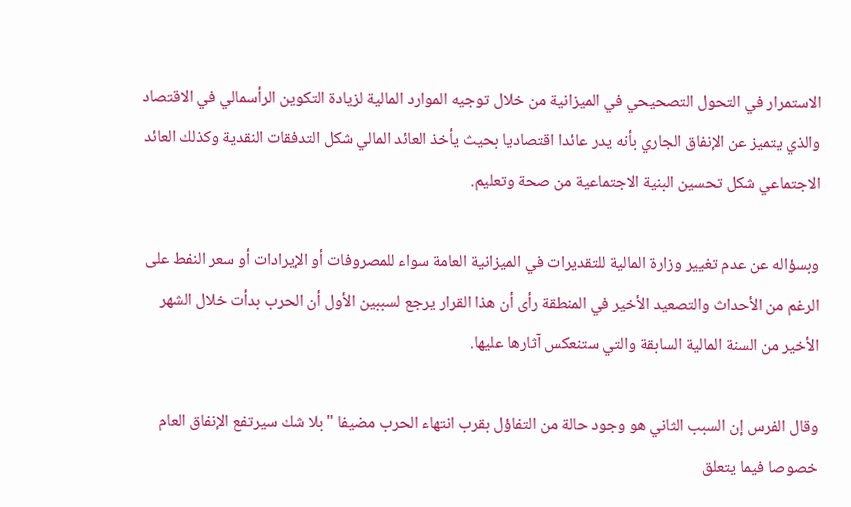الاستمرار في التحول التصحيحي في الميزانية من خلال توجيه الموارد المالية لزيادة التكوين الرأسمالي في الاقتصاد والذي يتميز عن الإنفاق الجاري بأنه يدر عائدا اقتصاديا بحيث يأخذ العائد المالي شكل التدفقات النقدية وكذلك العائد الاجتماعي شكل تحسين البنية الاجتماعية من صحة وتعليم.

وبسؤاله عن عدم تغيير وزارة المالية للتقديرات في الميزانية العامة سواء للمصروفات أو الإيرادات أو سعر النفط على الرغم من الأحداث والتصعيد الأخير في المنطقة رأى أن هذا القرار يرجع لسببين الأول أن الحرب بدأت خلال الشهر الأخير من السنة المالية السابقة والتي ستنعكس آثارها عليها.

وقال الفرس إن السبب الثاني هو وجود حالة من التفاؤل بقرب انتهاء الحرب مضيفا "بلا شك سيرتفع الإنفاق العام خصوصا فيما يتعلق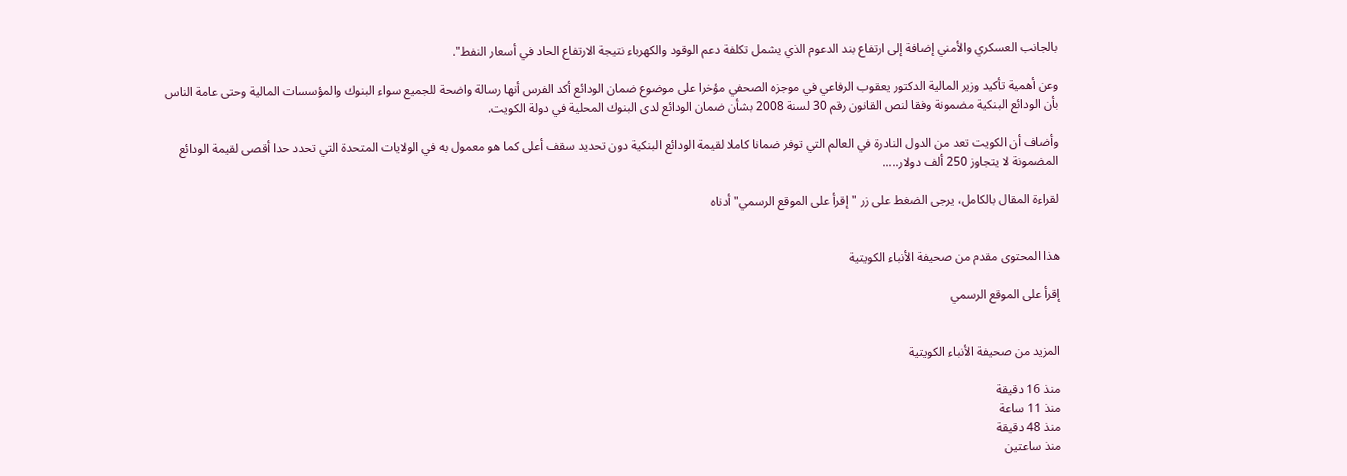بالجانب العسكري والأمني إضافة إلى ارتفاع بند الدعوم الذي يشمل تكلفة دعم الوقود والكهرباء نتيجة الارتفاع الحاد في أسعار النفط".

وعن أهمية تأكيد وزير المالية الدكتور يعقوب الرفاعي في موجزه الصحفي مؤخرا على موضوع ضمان الودائع أكد الفرس أنها رسالة واضحة للجميع سواء البنوك والمؤسسات المالية وحتى عامة الناس بأن الودائع البنكية مضمونة وفقا لنص القانون رقم 30 لسنة 2008 بشأن ضمان الودائع لدى البنوك المحلية في دولة الكويت.

وأضاف أن الكويت تعد من الدول النادرة في العالم التي توفر ضمانا كاملا لقيمة الودائع البنكية دون تحديد سقف أعلى كما هو معمول به في الولايات المتحدة التي تحدد حدا أقصى لقيمة الودائع المضمونة لا يتجاوز 250 ألف دولار.....

لقراءة المقال بالكامل، يرجى الضغط على زر "إقرأ على الموقع الرسمي" أدناه


هذا المحتوى مقدم من صحيفة الأنباء الكويتية

إقرأ على الموقع الرسمي


المزيد من صحيفة الأنباء الكويتية

منذ 16 دقيقة
منذ 11 ساعة
منذ 48 دقيقة
منذ ساعتين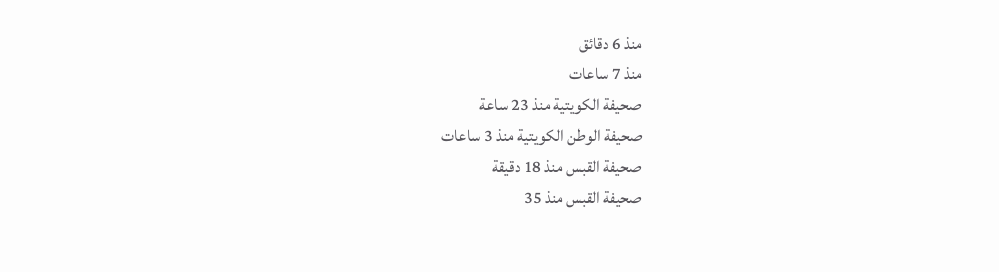منذ 6 دقائق
منذ 7 ساعات
صحيفة الكويتية منذ 23 ساعة
صحيفة الوطن الكويتية منذ 3 ساعات
صحيفة القبس منذ 18 دقيقة
صحيفة القبس منذ 35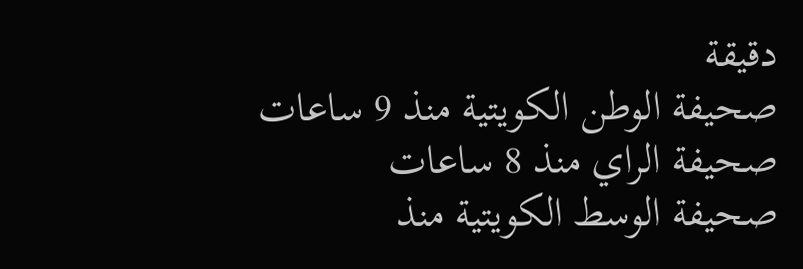دقيقة
صحيفة الوطن الكويتية منذ 9 ساعات
صحيفة الراي منذ 8 ساعات
صحيفة الوسط الكويتية منذ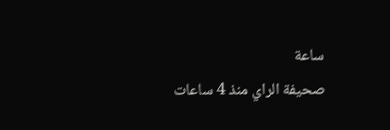ساعة
صحيفة الراي منذ 4 ساعات